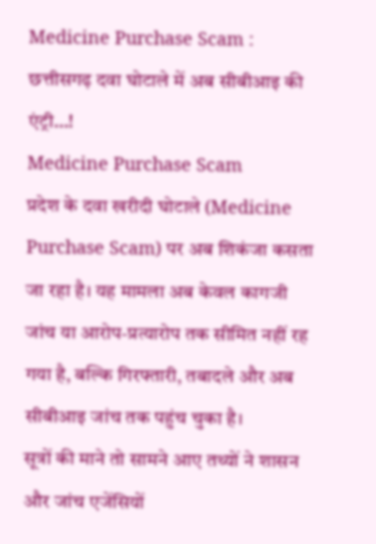Medicine Purchase Scam : छत्तीसगढ़ दवा घोटाले में अब सीबीआइ की एंट्री…!
Medicine Purchase Scam
प्रदेश के दवा खरीदी घोटाले (Medicine Purchase Scam) पर अब शिकंजा कसता जा रहा है। यह मामला अब केवल कागजी जांच या आरोप-प्रत्यारोप तक सीमित नहीं रह गया है, बल्कि गिरफ्तारी, तबादले और अब सीबीआइ जांच तक पहुंच चुका है।
सूत्रों की माने तो सामने आए तथ्यों ने शासन और जांच एजेंसियों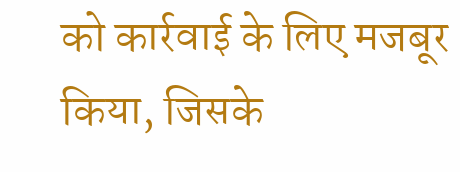को कार्रवाई के लिए मजबूर किया, जिसके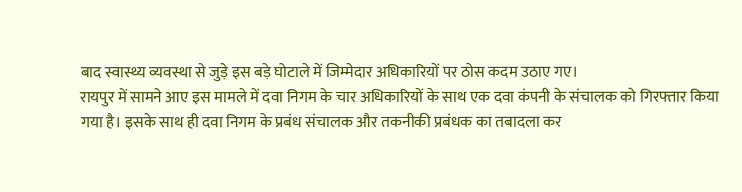बाद स्वास्थ्य व्यवस्था से जुड़े इस बड़े घोटाले में जिम्मेदार अधिकारियों पर ठोस कदम उठाए गए।
रायपुर में सामने आए इस मामले में दवा निगम के चार अधिकारियों के साथ एक दवा कंपनी के संचालक को गिरफ्तार किया गया है। इसके साथ ही दवा निगम के प्रबंध संचालक और तकनीकी प्रबंधक का तबादला कर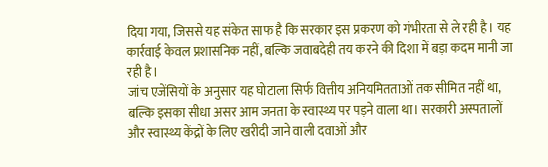दिया गया, जिससे यह संकेत साफ है कि सरकार इस प्रकरण को गंभीरता से ले रही है। यह कार्रवाई केवल प्रशासनिक नहीं, बल्कि जवाबदेही तय करने की दिशा में बड़ा कदम मानी जा रही है।
जांच एजेंसियों के अनुसार यह घोटाला सिर्फ वित्तीय अनियमितताओं तक सीमित नहीं था, बल्कि इसका सीधा असर आम जनता के स्वास्थ्य पर पड़ने वाला था। सरकारी अस्पतालों और स्वास्थ्य केंद्रों के लिए खरीदी जाने वाली दवाओं और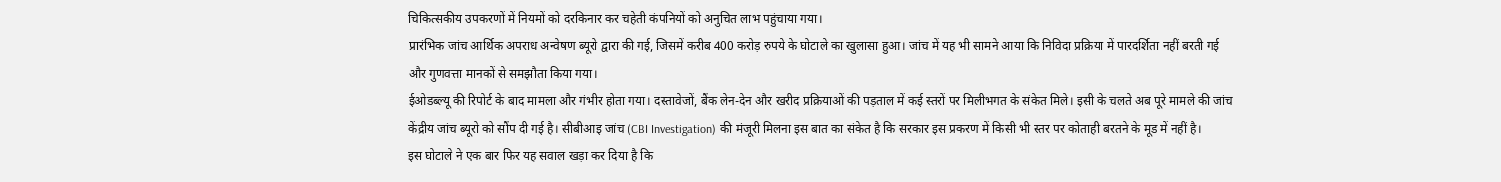चिकित्सकीय उपकरणों में नियमों को दरकिनार कर चहेती कंपनियों को अनुचित लाभ पहुंचाया गया।
प्रारंभिक जांच आर्थिक अपराध अन्वेषण ब्यूरो द्वारा की गई, जिसमें करीब 400 करोड़ रुपये के घोटाले का खुलासा हुआ। जांच में यह भी सामने आया कि निविदा प्रक्रिया में पारदर्शिता नहीं बरती गई और गुणवत्ता मानकों से समझौता किया गया।
ईओडब्ल्यू की रिपोर्ट के बाद मामला और गंभीर होता गया। दस्तावेजों, बैंक लेन-देन और खरीद प्रक्रियाओं की पड़ताल में कई स्तरों पर मिलीभगत के संकेत मिले। इसी के चलते अब पूरे मामले की जांच केंद्रीय जांच ब्यूरो को सौंप दी गई है। सीबीआइ जांच (CBI Investigation) की मंजूरी मिलना इस बात का संकेत है कि सरकार इस प्रकरण में किसी भी स्तर पर कोताही बरतने के मूड में नहीं है।
इस घोटाले ने एक बार फिर यह सवाल खड़ा कर दिया है कि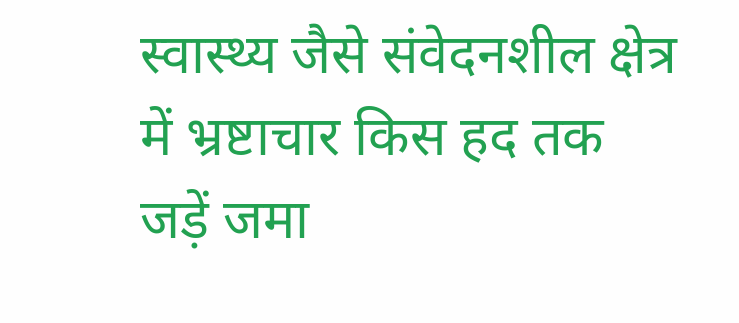स्वास्थ्य जैसे संवेदनशील क्षेत्र में भ्रष्टाचार किस हद तक जड़ें जमा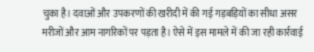चुका है। दवाओं और उपकरणों की खरीदी में की गई गड़बड़ियों का सीधा असर मरीजों और आम नागरिकों पर पड़ता है। ऐसे में इस मामले में की जा रही कार्रवाई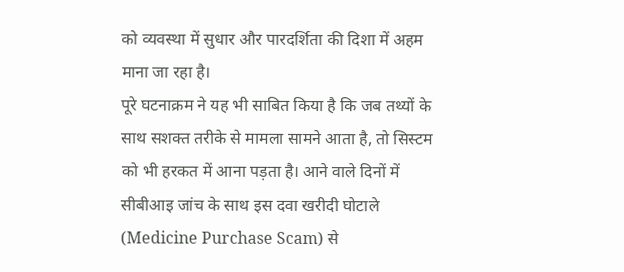को व्यवस्था में सुधार और पारदर्शिता की दिशा में अहम माना जा रहा है।
पूरे घटनाक्रम ने यह भी साबित किया है कि जब तथ्यों के साथ सशक्त तरीके से मामला सामने आता है, तो सिस्टम को भी हरकत में आना पड़ता है। आने वाले दिनों में सीबीआइ जांच के साथ इस दवा खरीदी घोटाले (Medicine Purchase Scam) से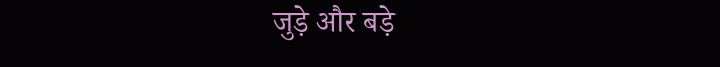जुड़े और बड़े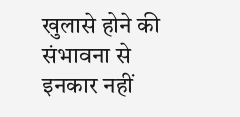खुलासे होने की संभावना से इनकार नहीं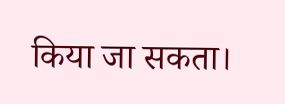किया जा सकता।